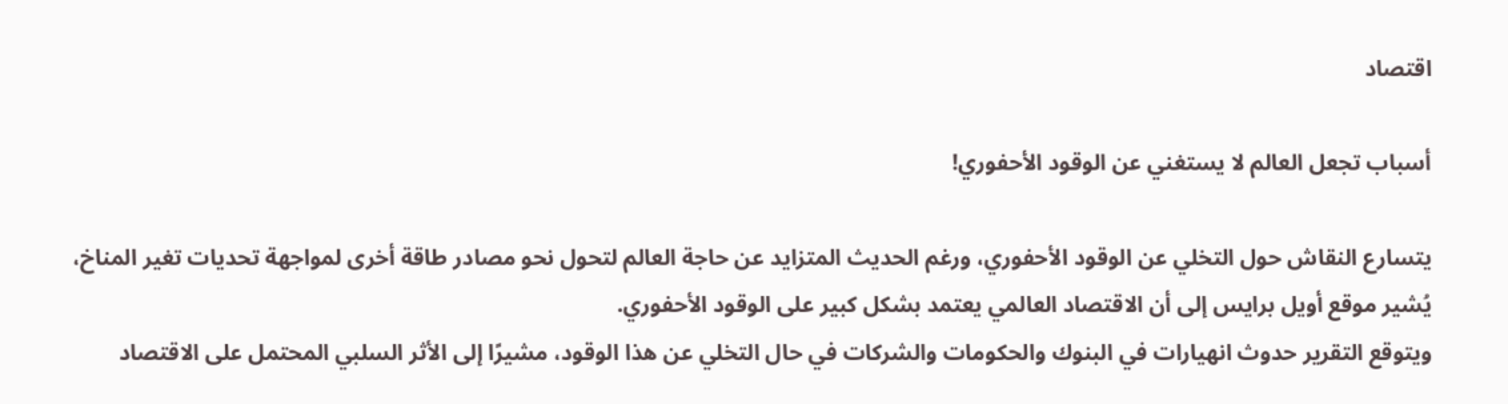اقتصاد

أسباب تجعل العالم لا يستغني عن الوقود الأحفوري!

يتسارع النقاش حول التخلي عن الوقود الأحفوري، ورغم الحديث المتزايد عن حاجة العالم لتحول نحو مصادر طاقة أخرى لمواجهة تحديات تغير المناخ، يُشير موقع أويل برايس إلى أن الاقتصاد العالمي يعتمد بشكل كبير على الوقود الأحفوري.
ويتوقع التقرير حدوث انهيارات في البنوك والحكومات والشركات في حال التخلي عن هذا الوقود، مشيرًا إلى الأثر السلبي المحتمل على الاقتصاد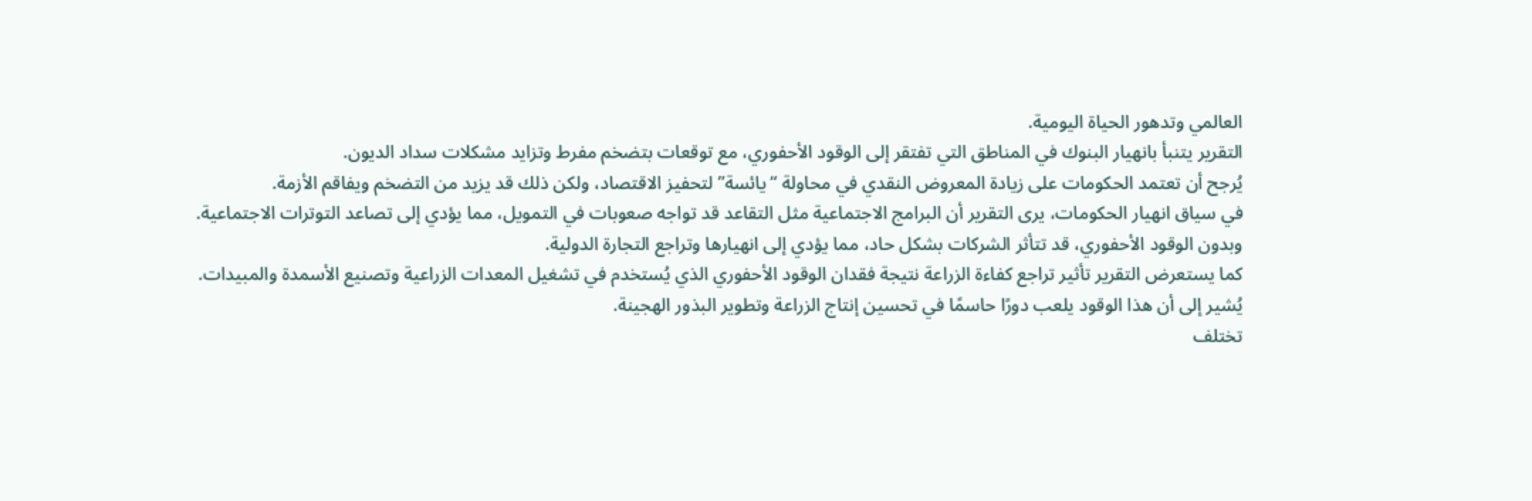العالمي وتدهور الحياة اليومية.
التقرير يتنبأ بانهيار البنوك في المناطق التي تفتقر إلى الوقود الأحفوري، مع توقعات بتضخم مفرط وتزايد مشكلات سداد الديون.
يُرجح أن تعتمد الحكومات على زيادة المعروض النقدي في محاولة “يائسة” لتحفيز الاقتصاد، ولكن ذلك قد يزيد من التضخم ويفاقم الأزمة.
في سياق انهيار الحكومات، يرى التقرير أن البرامج الاجتماعية مثل التقاعد قد تواجه صعوبات في التمويل، مما يؤدي إلى تصاعد التوترات الاجتماعية.
وبدون الوقود الأحفوري، قد تتأثر الشركات بشكل حاد، مما يؤدي إلى انهيارها وتراجع التجارة الدولية.
كما يستعرض التقرير تأثير تراجع كفاءة الزراعة نتيجة فقدان الوقود الأحفوري الذي يُستخدم في تشغيل المعدات الزراعية وتصنيع الأسمدة والمبيدات.
يُشير إلى أن هذا الوقود يلعب دورًا حاسمًا في تحسين إنتاج الزراعة وتطوير البذور الهجينة.
تختلف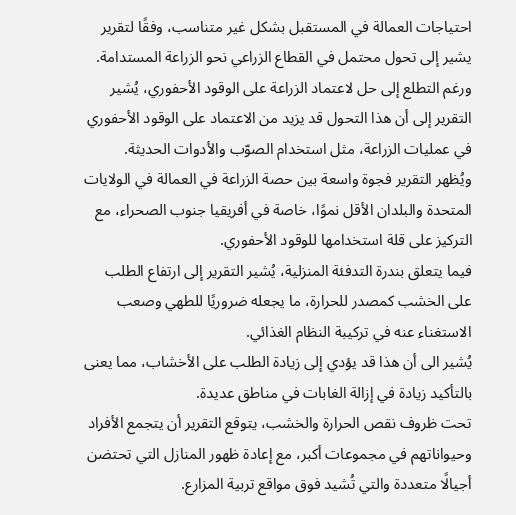احتياجات العمالة في المستقبل بشكل غير متناسب، وفقًا لتقرير يشير إلى تحول محتمل في القطاع الزراعي نحو الزراعة المستدامة.
ورغم التطلع إلى حل لاعتماد الزراعة على الوقود الأحفوري، يُشير التقرير إلى أن هذا التحول قد يزيد من الاعتماد على الوقود الأحفوري في عمليات الزراعة، مثل استخدام الصوّب والأدوات الحديثة.
ويُظهر التقرير فجوة واسعة بين حصة الزراعة في العمالة في الولايات المتحدة والبلدان الأقل نموًا، خاصة في أفريقيا جنوب الصحراء، مع التركيز على قلة استخدامها للوقود الأحفوري.
فيما يتعلق بندرة التدفئة المنزلية، يُشير التقرير إلى ارتفاع الطلب على الخشب كمصدر للحرارة، ما يجعله ضروريًا للطهي وصعب الاستغناء عنه في تركيبة النظام الغذائي.
يُشير الى أن هذا قد يؤدي إلى زيادة الطلب على الأخشاب، مما يعنى بالتأكيد زيادة في إزالة الغابات في مناطق عديدة.
تحت ظروف نقص الحرارة والخشب، يتوقع التقرير أن يتجمع الأفراد وحيواناتهم في مجموعات أكبر، مع إعادة ظهور المنازل التي تحتضن أجيالًا متعددة والتي تُشيد فوق مواقع تربية المزارع.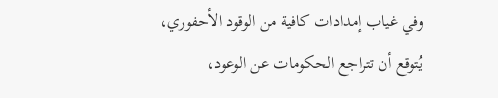وفي غياب إمدادات كافية من الوقود الأحفوري، يُتوقع أن تتراجع الحكومات عن الوعود،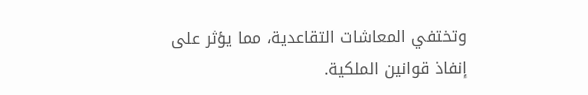وتختفي المعاشات التقاعدية، مما يؤثر على إنفاذ قوانين الملكية.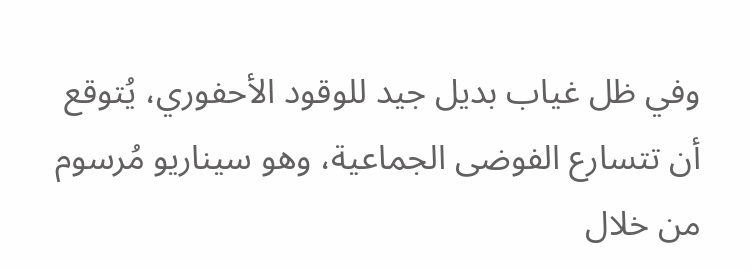وفي ظل غياب بديل جيد للوقود الأحفوري، يُتوقع أن تتسارع الفوضى الجماعية، وهو سيناريو مُرسوم من خلال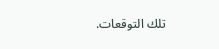تلك التوقعات.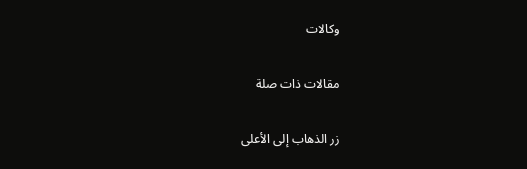وكالات

مقالات ذات صلة

زر الذهاب إلى الأعلى